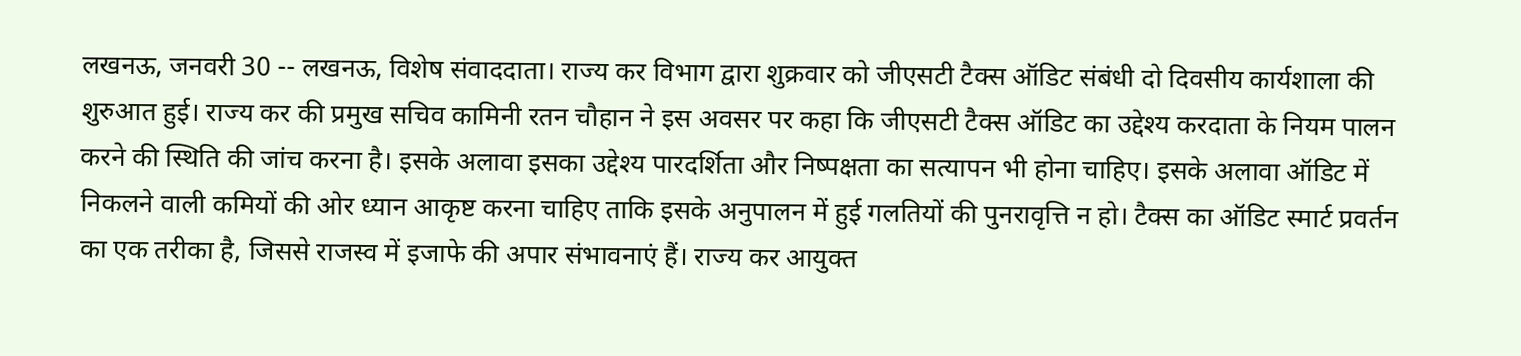लखनऊ, जनवरी 30 -- लखनऊ, विशेष संवाददाता। राज्य कर विभाग द्वारा शुक्रवार को जीएसटी टैक्स ऑडिट संबंधी दो दिवसीय कार्यशाला की शुरुआत हुई। राज्य कर की प्रमुख सचिव कामिनी रतन चौहान ने इस अवसर पर कहा कि जीएसटी टैक्स ऑडिट का उद्देश्य करदाता के नियम पालन करने की स्थिति की जांच करना है। इसके अलावा इसका उद्देश्य पारदर्शिता और निष्पक्षता का सत्यापन भी होना चाहिए। इसके अलावा ऑडिट में निकलने वाली कमियों की ओर ध्यान आकृष्ट करना चाहिए ताकि इसके अनुपालन में हुई गलतियों की पुनरावृत्ति न हो। टैक्स का ऑडिट स्मार्ट प्रवर्तन का एक तरीका है, जिससे राजस्व में इजाफे की अपार संभावनाएं हैं। राज्य कर आयुक्त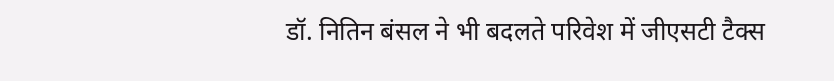डॉ. नितिन बंसल ने भी बदलते परिवेश में जीएसटी टैक्स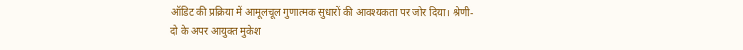ऑडिट की प्रक्रिया में आमूलचूल गुणात्मक सुधारों की आवश्यकता पर जोर दिया। श्रेणी-दो के अपर आयुक्त मुकेश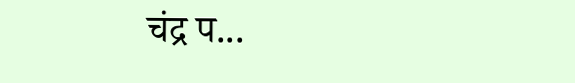चंद्र प...